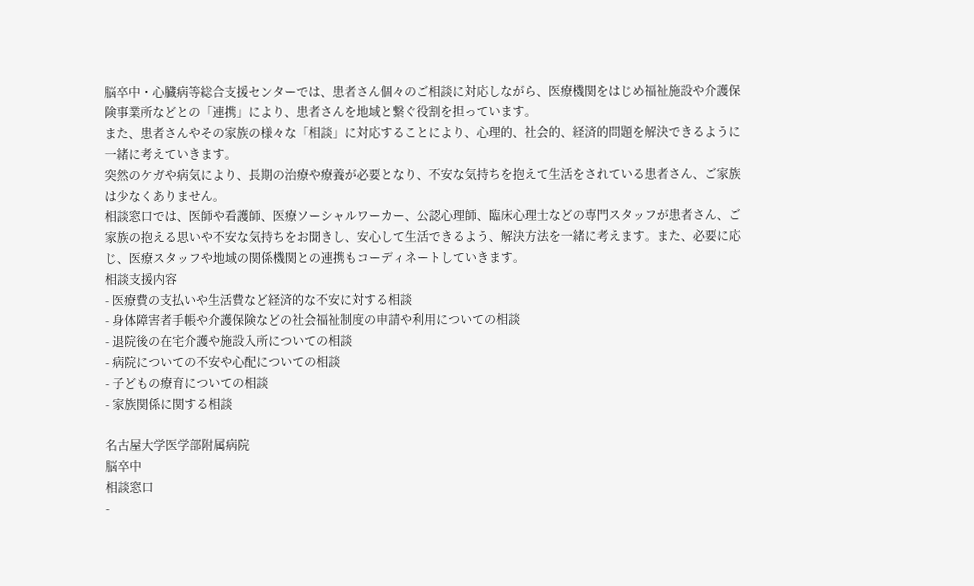脳卒中・心臓病等総合支援センターでは、患者さん個々のご相談に対応しながら、医療機関をはじめ福祉施設や介護保険事業所などとの「連携」により、患者さんを地域と繋ぐ役割を担っています。
また、患者さんやその家族の様々な「相談」に対応することにより、心理的、社会的、経済的問題を解決できるように一緒に考えていきます。
突然のケガや病気により、長期の治療や療養が必要となり、不安な気持ちを抱えて生活をされている患者さん、ご家族は少なくありません。
相談窓口では、医師や看護師、医療ソーシャルワーカー、公認心理師、臨床心理士などの専門スタッフが患者さん、ご家族の抱える思いや不安な気持ちをお聞きし、安心して生活できるよう、解決方法を一緒に考えます。また、必要に応じ、医療スタッフや地域の関係機関との連携もコーディネートしていきます。
相談支援内容
- 医療費の支払いや生活費など経済的な不安に対する相談
- 身体障害者手帳や介護保険などの社会福祉制度の申請や利用についての相談
- 退院後の在宅介護や施設入所についての相談
- 病院についての不安や心配についての相談
- 子どもの療育についての相談
- 家族関係に関する相談

名古屋大学医学部附属病院
脳卒中
相談窓口
-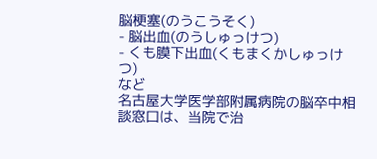脳梗塞(のうこうそく)
- 脳出血(のうしゅっけつ)
- くも膜下出血(くもまくかしゅっけつ)
など
名古屋大学医学部附属病院の脳卒中相談窓口は、当院で治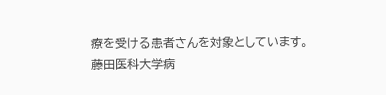療を受ける患者さんを対象としています。
藤田医科大学病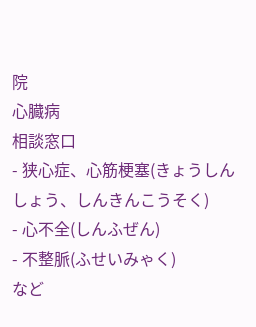院
心臓病
相談窓口
- 狭心症、心筋梗塞(きょうしんしょう、しんきんこうそく)
- 心不全(しんふぜん)
- 不整脈(ふせいみゃく)
など